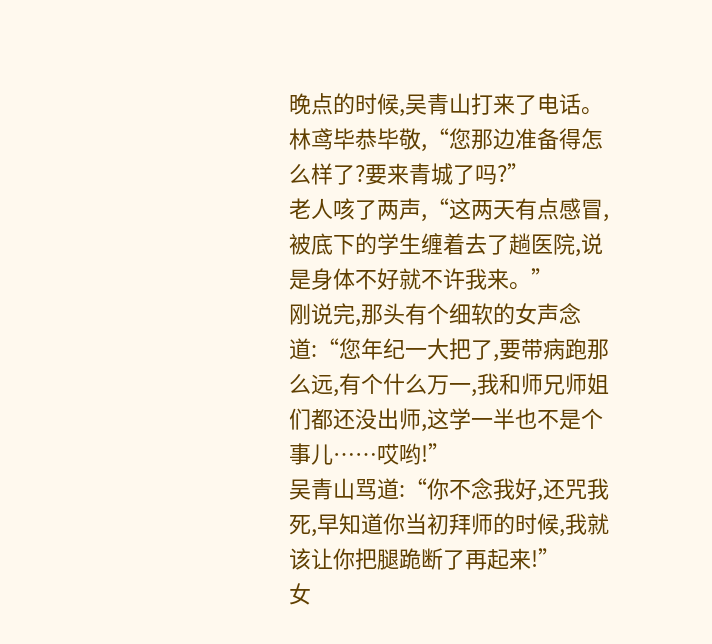晚点的时候,吴青山打来了电话。
林鸢毕恭毕敬,“您那边准备得怎么样了?要来青城了吗?”
老人咳了两声,“这两天有点感冒,被底下的学生缠着去了趟医院,说是身体不好就不许我来。”
刚说完,那头有个细软的女声念道:“您年纪一大把了,要带病跑那么远,有个什么万一,我和师兄师姐们都还没出师,这学一半也不是个事儿……哎哟!”
吴青山骂道:“你不念我好,还咒我死,早知道你当初拜师的时候,我就该让你把腿跪断了再起来!”
女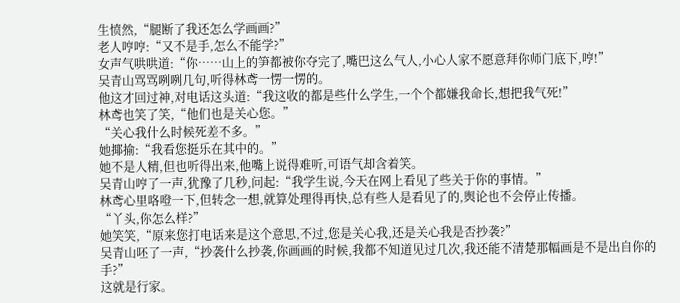生愤然,“腿断了我还怎么学画画?”
老人哼哼:“又不是手,怎么不能学?”
女声气哄哄道:“你……山上的笋都被你夺完了,嘴巴这么气人,小心人家不愿意拜你师门底下,哼!”
吴青山骂骂咧咧几句,听得林鸢一愣一愣的。
他这才回过神,对电话这头道:“我这收的都是些什么学生,一个个都嫌我命长,想把我气死!”
林鸢也笑了笑,“他们也是关心您。”
“关心我什么时候死差不多。”
她揶揄:“我看您挺乐在其中的。”
她不是人精,但也听得出来,他嘴上说得难听,可语气却含着笑。
吴青山哼了一声,犹豫了几秒,问起:“我学生说,今天在网上看见了些关于你的事情。”
林鸢心里咯噔一下,但转念一想,就算处理得再快,总有些人是看见了的,舆论也不会停止传播。
“丫头,你怎么样?”
她笑笑,“原来您打电话来是这个意思,不过,您是关心我,还是关心我是否抄袭?”
吴青山呸了一声,“抄袭什么抄袭,你画画的时候,我都不知道见过几次,我还能不清楚那幅画是不是出自你的手?”
这就是行家。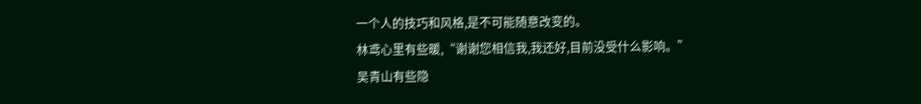一个人的技巧和风格,是不可能随意改变的。
林鸢心里有些暖,“谢谢您相信我,我还好,目前没受什么影响。”
吴青山有些隐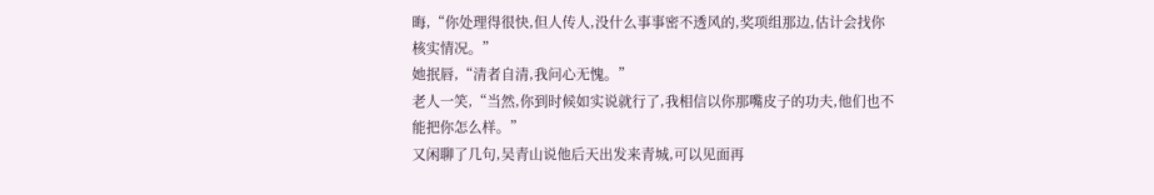晦,“你处理得很快,但人传人,没什么事事密不透风的,奖项组那边,估计会找你核实情况。”
她抿唇,“清者自清,我问心无愧。”
老人一笑,“当然,你到时候如实说就行了,我相信以你那嘴皮子的功夫,他们也不能把你怎么样。”
又闲聊了几句,吴青山说他后天出发来青城,可以见面再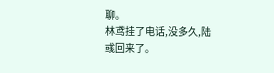聊。
林鸢挂了电话,没多久,陆彧回来了。